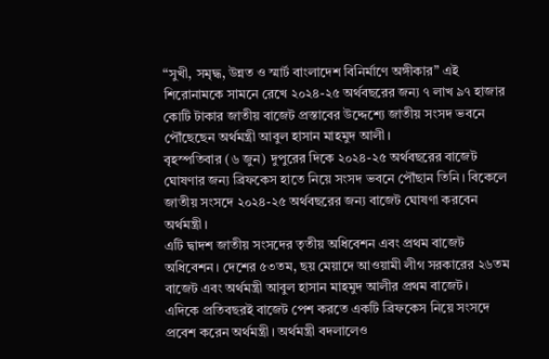“সুখী, সমৃদ্ধ, উন্নত ও স্মার্ট বাংলাদেশ বিনির্মাণে অঙ্গীকার” এই শিরোনামকে সামনে রেখে ২০২৪-২৫ অর্থবছরের জন্য ৭ লাখ ৯৭ হাজার কোটি টাকার জাতীয় বাজেট প্রস্তাবের উদ্দেশ্যে জাতীয় সংসদ ভবনে পৌঁছেছেন অর্থমন্ত্রী আবুল হাসান মাহমুদ আলী।
বৃহস্পতিবার (৬ জুন) দুপুরের দিকে ২০২৪-২৫ অর্থবছরের বাজেট ঘোষণার জন্য ব্রিফকেস হাতে নিয়ে সংসদ ভবনে পৌঁছান তিনি। বিকেলে জাতীয় সংসদে ২০২৪-২৫ অর্থবছরের জন্য বাজেট ঘোষণা করবেন অর্থমন্ত্রী।
এটি দ্বাদশ জাতীয় সংসদের তৃতীয় অধিবেশন এবং প্রথম বাজেট অধিবেশন। দেশের ৫৩তম, ছয় মেয়াদে আওয়ামী লীগ সরকারের ২৬তম বাজেট এবং অর্থমন্ত্রী আবুল হাসান মাহমুদ আলীর প্রথম বাজেট।
এদিকে প্রতিবছরই বাজেট পেশ করতে একটি ব্রিফকেস নিয়ে সংসদে প্রবেশ করেন অর্থমন্ত্রী। অর্থমন্ত্রী বদলালেও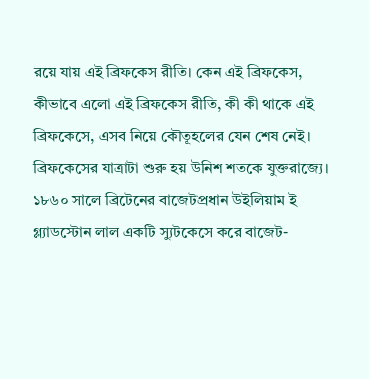রয়ে যায় এই ব্রিফকেস রীতি। কেন এই ব্রিফকেস, কীভাবে এলো এই ব্রিফকেস রীতি, কী কী থাকে এই ব্রিফকেসে, এসব নিয়ে কৌতূহলের যেন শেষ নেই।
ব্রিফকেসের যাত্রাটা শুরু হয় উনিশ শতকে যুক্তরাজ্যে। ১৮৬০ সালে ব্রিটেনের বাজেটপ্রধান উইলিয়াম ই গ্ল্যাডস্টোন লাল একটি স্যুটকেসে করে বাজেট-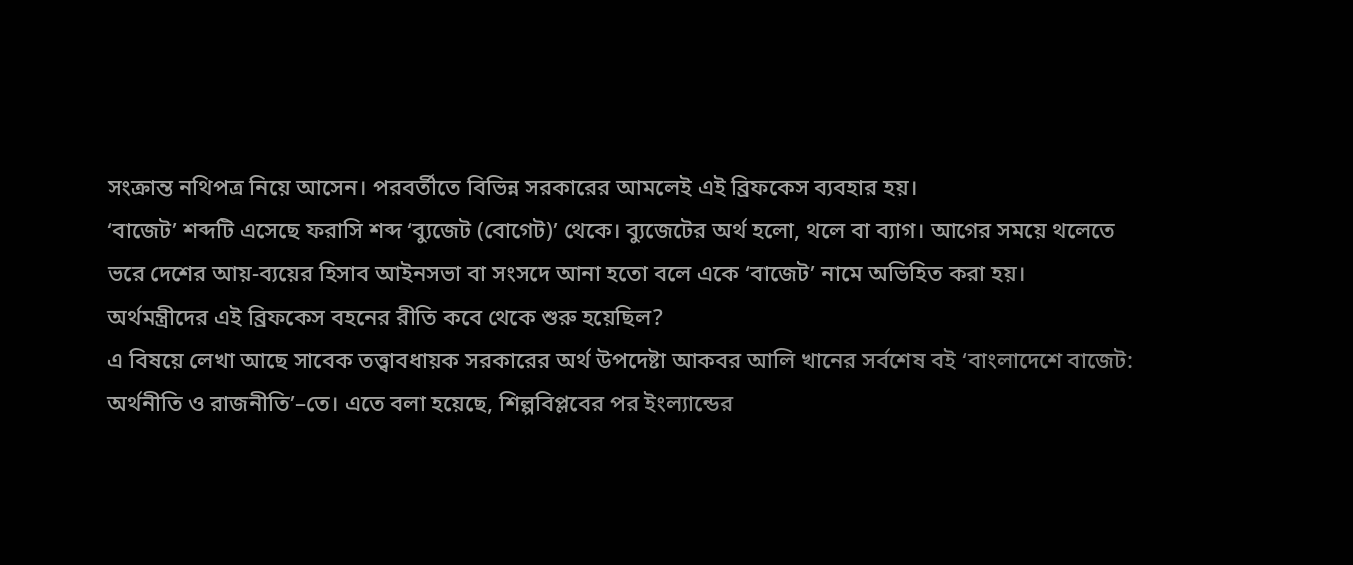সংক্রান্ত নথিপত্র নিয়ে আসেন। পরবর্তীতে বিভিন্ন সরকারের আমলেই এই ব্রিফকেস ব্যবহার হয়।
‘বাজেট’ শব্দটি এসেছে ফরাসি শব্দ ‘ব্যুজেট (বোগেট)’ থেকে। ব্যুজেটের অর্থ হলো, থলে বা ব্যাগ। আগের সময়ে থলেতে ভরে দেশের আয়-ব্যয়ের হিসাব আইনসভা বা সংসদে আনা হতো বলে একে ‘বাজেট’ নামে অভিহিত করা হয়।
অর্থমন্ত্রীদের এই ব্রিফকেস বহনের রীতি কবে থেকে শুরু হয়েছিল?
এ বিষয়ে লেখা আছে সাবেক তত্ত্বাবধায়ক সরকারের অর্থ উপদেষ্টা আকবর আলি খানের সর্বশেষ বই ‘বাংলাদেশে বাজেট: অর্থনীতি ও রাজনীতি’–তে। এতে বলা হয়েছে, শিল্পবিপ্লবের পর ইংল্যান্ডের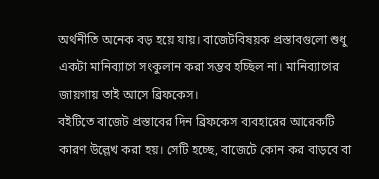অর্থনীতি অনেক বড় হয়ে যায়। বাজেটবিষয়ক প্রস্তাবগুলো শুধু একটা মানিব্যাগে সংকুলান করা সম্ভব হচ্ছিল না। মানিব্যাগের জায়গায় তাই আসে ব্রিফকেস।
বইটিতে বাজেট প্রস্তাবের দিন ব্রিফকেস ব্যবহারের আরেকটি কারণ উল্লেখ করা হয়। সেটি হচ্ছে, বাজেটে কোন কর বাড়বে বা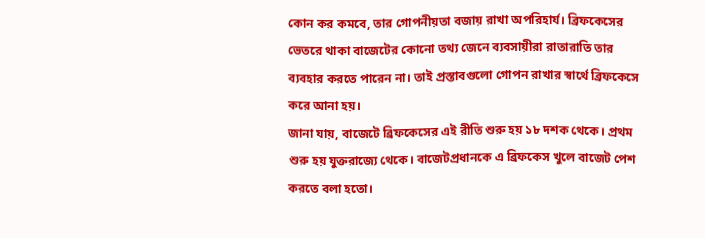কোন কর কমবে, তার গোপনীয়তা বজায় রাখা অপরিহার্য। ব্রিফকেসের ভেতরে থাকা বাজেটের কোনো তথ্য জেনে ব্যবসায়ীরা রাতারাতি তার ব্যবহার করতে পারেন না। তাই প্রস্তাবগুলো গোপন রাখার স্বার্থে ব্রিফকেসে করে আনা হয়।
জানা যায়, বাজেটে ব্রিফকেসের এই রীতি শুরু হয় ১৮ দশক থেকে। প্রথম শুরু হয় যুক্তরাজ্যে থেকে। বাজেটপ্রধানকে এ ব্রিফকেস খুলে বাজেট পেশ করতে বলা হতো।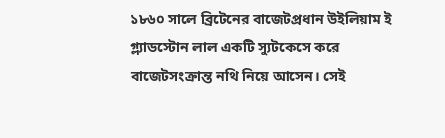১৮৬০ সালে ব্রিটেনের বাজেটপ্রধান উইলিয়াম ই গ্ল্যাডস্টোন লাল একটি স্যুটকেসে করে বাজেটসংক্রান্ত নথি নিয়ে আসেন। সেই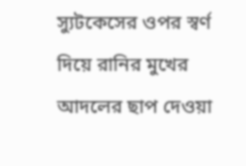স্যুটকেসের ওপর স্বর্ণ দিয়ে রানির মুখের আদলের ছাপ দেওয়া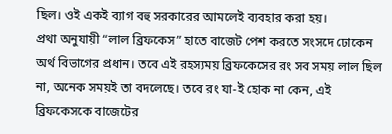ছিল। ওই একই ব্যাগ বহু সরকারের আমলেই ব্যবহার করা হয়।
প্রথা অনুযায়ী “লাল ব্রিফকেস” হাতে বাজেট পেশ করতে সংসদে ঢোকেন অর্থ বিভাগের প্রধান। তবে এই রহস্যময় ব্রিফকেসের রং সব সময় লাল ছিল না, অনেক সময়ই তা বদলেছে। তবে রং যা-ই হোক না কেন, এই ব্রিফকেসকে বাজেটের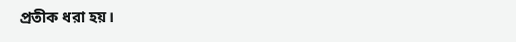প্রতীক ধরা হয়।